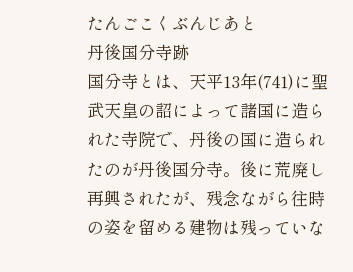たんごこくぶんじあと
丹後国分寺跡
国分寺とは、天平13年(741)に聖武天皇の詔によって諸国に造られた寺院で、丹後の国に造られたのが丹後国分寺。後に荒廃し再興されたが、残念ながら往時の姿を留める建物は残っていな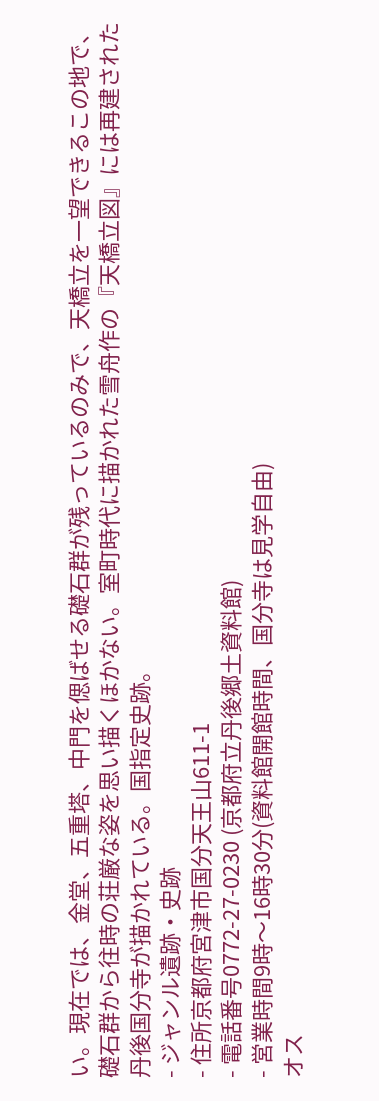い。現在では、金堂、五重塔、中門を偲ばせる礎石群が残っているのみで、天橋立を一望できるこの地で、礎石群から往時の荘厳な姿を思い描くほかない。室町時代に描かれた雪舟作の『天橋立図』には再建された丹後国分寺が描かれている。国指定史跡。
- ジャンル遺跡・史跡
- 住所京都府宮津市国分天王山611-1
- 電話番号0772-27-0230 (京都府立丹後郷土資料館)
- 営業時間9時〜16時30分(資料館開館時間、国分寺は見学自由)
オス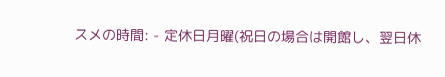スメの時間: - 定休日月曜(祝日の場合は開館し、翌日休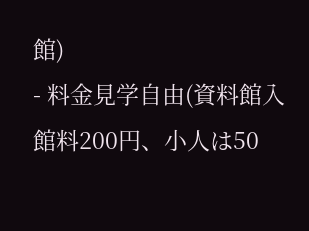館)
- 料金見学自由(資料館入館料200円、小人は50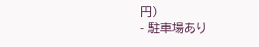円)
- 駐車場あり